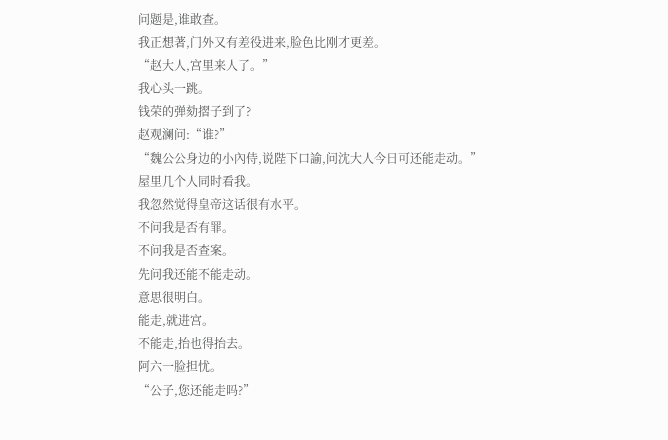问题是,谁敢查。
我正想著,门外又有差役进来,脸色比刚才更差。
“赵大人,宫里来人了。”
我心头一跳。
钱荣的弹劾摺子到了?
赵观澜问:“谁?”
“魏公公身边的小內侍,说陛下口諭,问沈大人今日可还能走动。”
屋里几个人同时看我。
我忽然觉得皇帝这话很有水平。
不问我是否有罪。
不问我是否查案。
先问我还能不能走动。
意思很明白。
能走,就进宫。
不能走,抬也得抬去。
阿六一脸担忧。
“公子,您还能走吗?”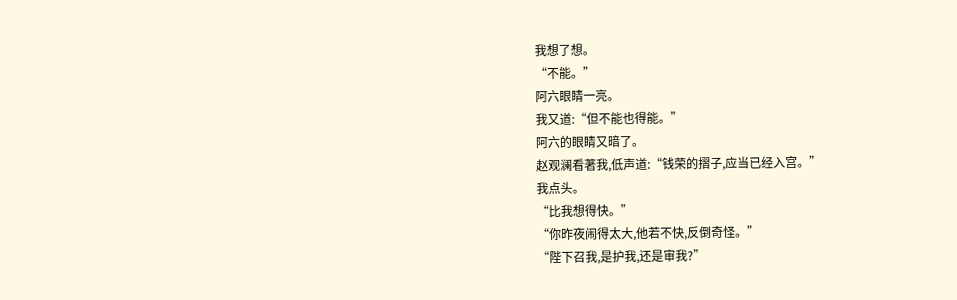我想了想。
“不能。”
阿六眼睛一亮。
我又道:“但不能也得能。”
阿六的眼睛又暗了。
赵观澜看著我,低声道:“钱荣的摺子,应当已经入宫。”
我点头。
“比我想得快。”
“你昨夜闹得太大,他若不快,反倒奇怪。”
“陛下召我,是护我,还是审我?”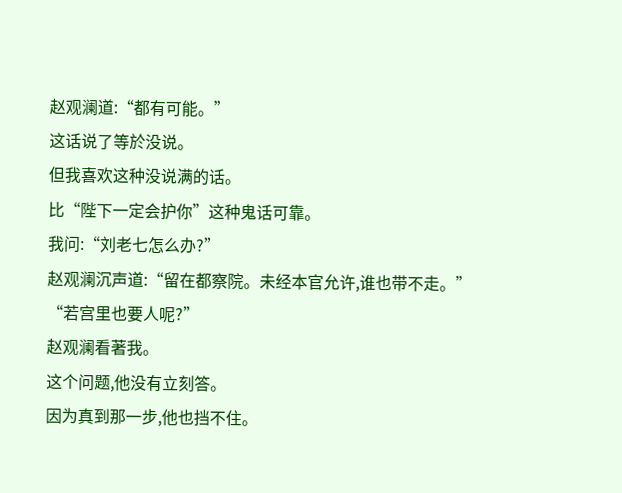赵观澜道:“都有可能。”
这话说了等於没说。
但我喜欢这种没说满的话。
比“陛下一定会护你”这种鬼话可靠。
我问:“刘老七怎么办?”
赵观澜沉声道:“留在都察院。未经本官允许,谁也带不走。”
“若宫里也要人呢?”
赵观澜看著我。
这个问题,他没有立刻答。
因为真到那一步,他也挡不住。